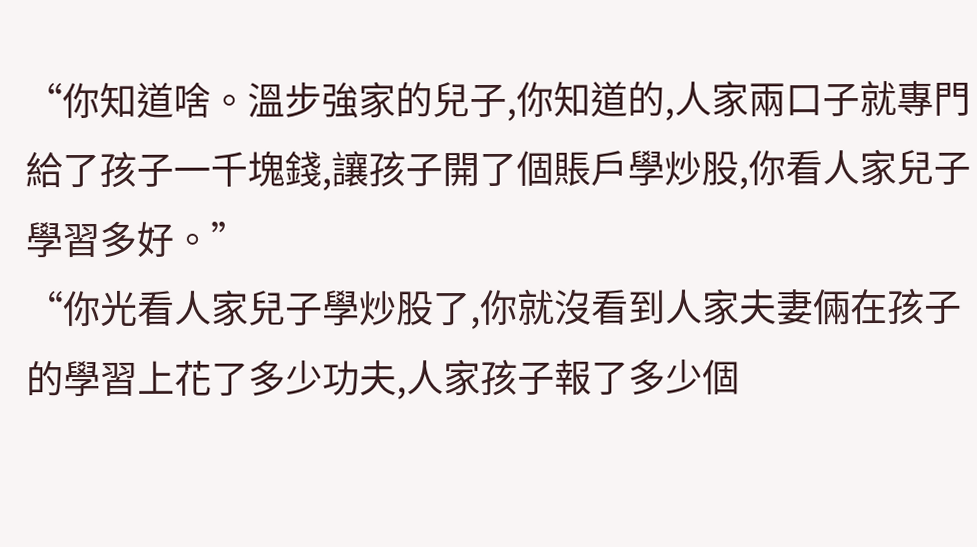“你知道啥。溫步強家的兒子,你知道的,人家兩口子就專門給了孩子一千塊錢,讓孩子開了個賬戶學炒股,你看人家兒子學習多好。”
“你光看人家兒子學炒股了,你就沒看到人家夫妻倆在孩子的學習上花了多少功夫,人家孩子報了多少個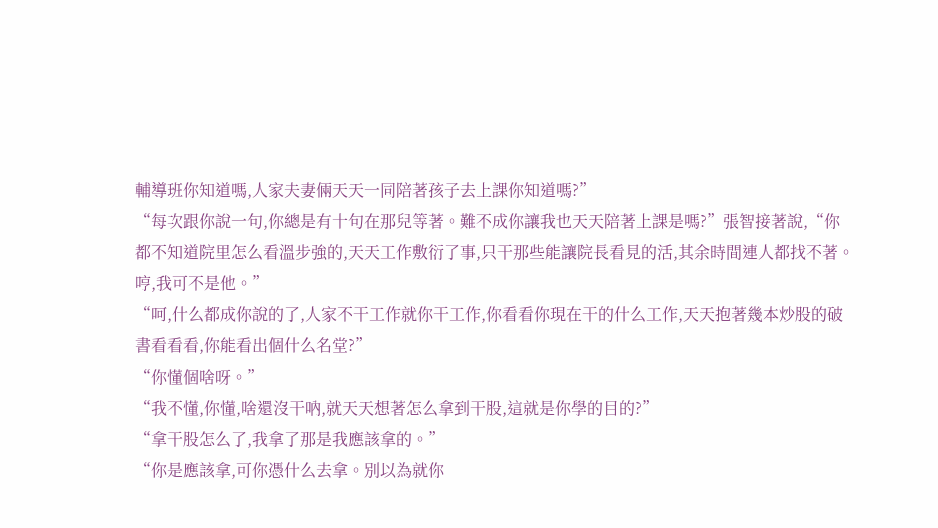輔導班你知道嗎,人家夫妻倆天天一同陪著孩子去上課你知道嗎?”
“每次跟你說一句,你總是有十句在那兒等著。難不成你讓我也天天陪著上課是嗎?”張智接著說,“你都不知道院里怎么看溫步強的,天天工作敷衍了事,只干那些能讓院長看見的活,其余時間連人都找不著。哼,我可不是他。”
“呵,什么都成你說的了,人家不干工作就你干工作,你看看你現在干的什么工作,天天抱著幾本炒股的破書看看看,你能看出個什么名堂?”
“你懂個啥呀。”
“我不懂,你懂,啥還沒干吶,就天天想著怎么拿到干股,這就是你學的目的?”
“拿干股怎么了,我拿了那是我應該拿的。”
“你是應該拿,可你憑什么去拿。別以為就你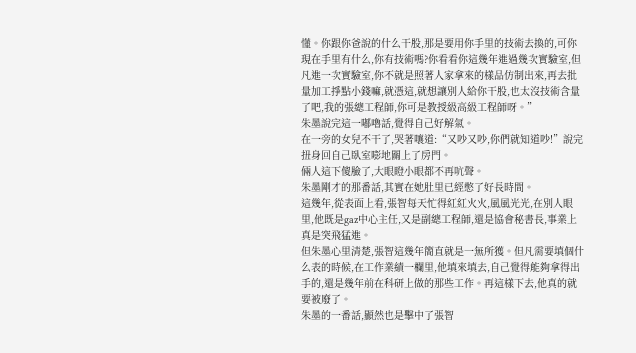懂。你跟你爸說的什么干股,那是要用你手里的技術去換的,可你現在手里有什么,你有技術嗎?你看看你這幾年進過幾次實驗室,但凡進一次實驗室,你不就是照著人家拿來的樣品仿制出來,再去批量加工掙點小錢嘛,就憑這,就想讓別人給你干股,也太沒技術含量了吧,我的張總工程師,你可是教授級高級工程師呀。”
朱墨說完這一嘟嚕話,覺得自己好解氣。
在一旁的女兒不干了,哭著嚷道:“又吵又吵,你們就知道吵!”說完扭身回自己臥室嘭地關上了房門。
倆人這下傻臉了,大眼瞪小眼都不再吭聲。
朱墨剛才的那番話,其實在她肚里已經憋了好長時間。
這幾年,從表面上看,張智每天忙得紅紅火火,風風光光,在別人眼里,他既是gaz中心主任,又是副總工程師,還是協會秘書長,事業上真是突飛猛進。
但朱墨心里清楚,張智這幾年簡直就是一無所獲。但凡需要填個什么表的時候,在工作業績一欄里,他填來填去,自己覺得能夠拿得出手的,還是幾年前在科研上做的那些工作。再這樣下去,他真的就要被廢了。
朱墨的一番話,顯然也是擊中了張智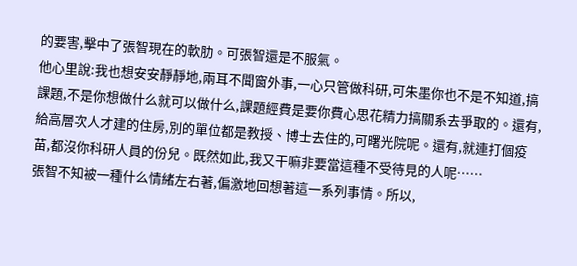的要害,擊中了張智現在的軟肋。可張智還是不服氣。
他心里說:我也想安安靜靜地,兩耳不聞窗外事,一心只管做科研,可朱墨你也不是不知道,搞課題,不是你想做什么就可以做什么,課題經費是要你費心思花精力搞關系去爭取的。還有,給高層次人才建的住房,別的單位都是教授、博士去住的,可曙光院呢。還有,就連打個疫苗,都沒你科研人員的份兒。既然如此,我又干嘛非要當這種不受待見的人呢……
張智不知被一種什么情緒左右著,偏激地回想著這一系列事情。所以,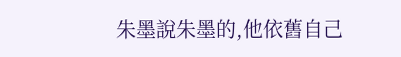朱墨說朱墨的,他依舊自己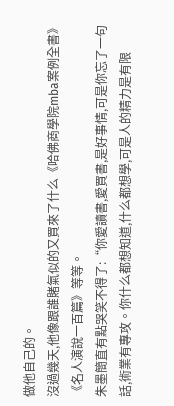做他自己的。
沒過幾天,他像跟誰賭氣似的又買來了什么《哈佛商學院mba案例全書》《名人演說一百篇》等等。
朱墨簡直有點哭笑不得了:“你愛讀書,愛買書,是好事情,可是你忘了一句話,術業有專攻。你什么都想知道,什么都想學,可是人的精力是有限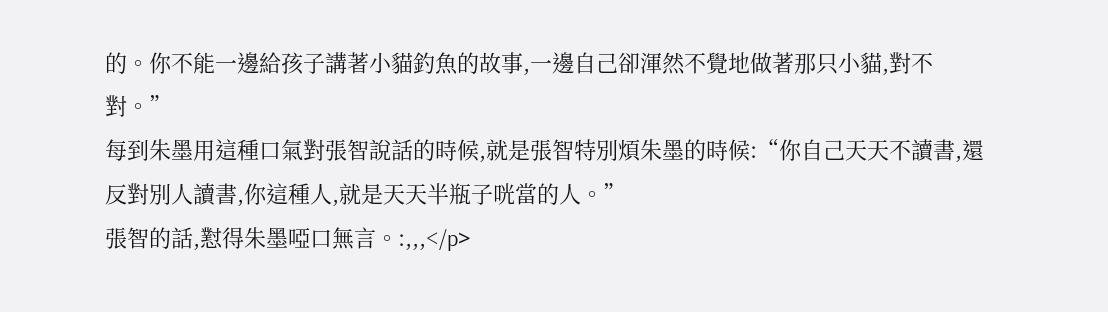的。你不能一邊給孩子講著小貓釣魚的故事,一邊自己卻渾然不覺地做著那只小貓,對不對。”
每到朱墨用這種口氣對張智說話的時候,就是張智特別煩朱墨的時候:“你自己天天不讀書,還反對別人讀書,你這種人,就是天天半瓶子咣當的人。”
張智的話,懟得朱墨啞口無言。:,,,</p>